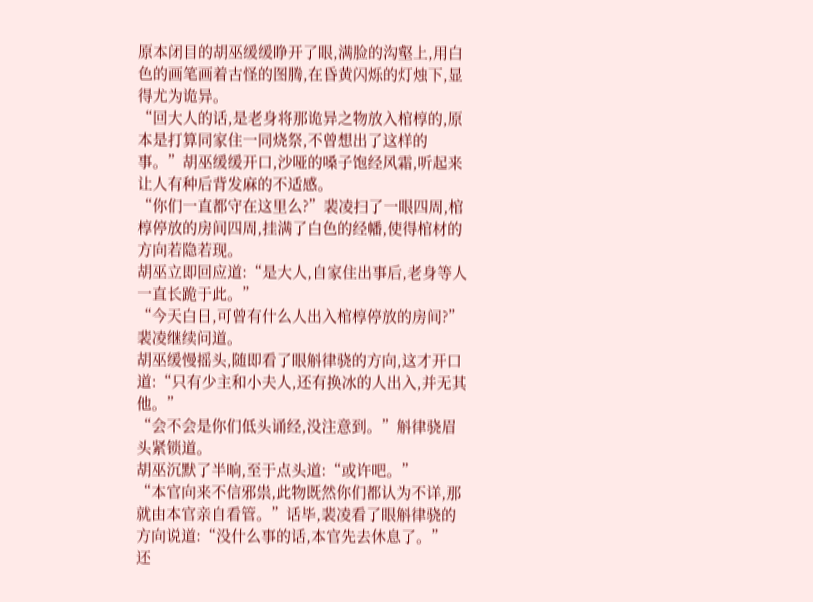原本闭目的胡巫缓缓睁开了眼,满脸的沟壑上,用白色的画笔画着古怪的图腾,在昏黄闪烁的灯烛下,显得尤为诡异。
“回大人的话,是老身将那诡异之物放入棺椁的,原本是打算同家住一同烧祭,不曾想出了这样的事。”胡巫缓缓开口,沙哑的嗓子饱经风霜,听起来让人有种后背发麻的不适感。
“你们一直都守在这里么?”裴凌扫了一眼四周,棺椁停放的房间四周,挂满了白色的经幡,使得棺材的方向若隐若现。
胡巫立即回应道:“是大人,自家住出事后,老身等人一直长跪于此。”
“今天白日,可曾有什么人出入棺椁停放的房间?”裴凌继续问道。
胡巫缓慢摇头,随即看了眼斛律骁的方向,这才开口道:“只有少主和小夫人,还有换冰的人出入,并无其他。”
“会不会是你们低头诵经,没注意到。”斛律骁眉头紧锁道。
胡巫沉默了半晌,至于点头道:“或许吧。”
“本官向来不信邪祟,此物既然你们都认为不详,那就由本官亲自看管。”话毕,裴凌看了眼斛律骁的方向说道:“没什么事的话,本官先去休息了。”
还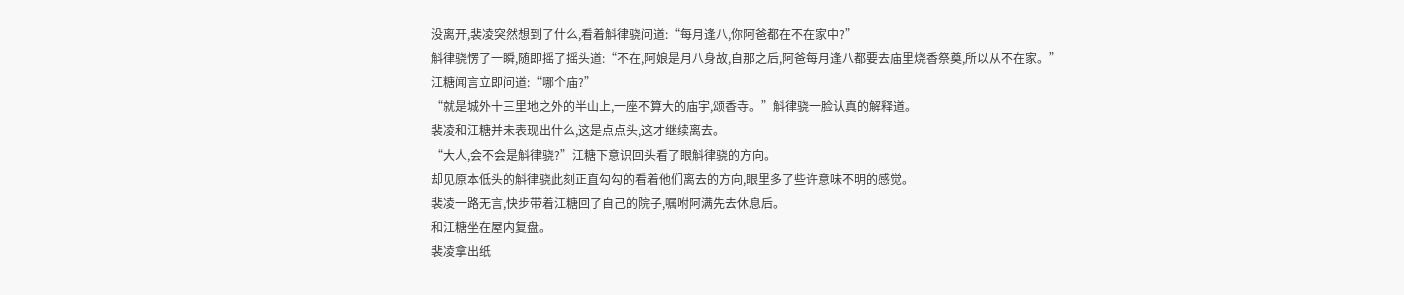没离开,裴凌突然想到了什么,看着斛律骁问道:“每月逢八,你阿爸都在不在家中?”
斛律骁愣了一瞬,随即摇了摇头道:“不在,阿娘是月八身故,自那之后,阿爸每月逢八都要去庙里烧香祭奠,所以从不在家。”
江糖闻言立即问道:“哪个庙?”
“就是城外十三里地之外的半山上,一座不算大的庙宇,颂香寺。”斛律骁一脸认真的解释道。
裴凌和江糖并未表现出什么,这是点点头,这才继续离去。
“大人,会不会是斛律骁?”江糖下意识回头看了眼斛律骁的方向。
却见原本低头的斛律骁此刻正直勾勾的看着他们离去的方向,眼里多了些许意味不明的感觉。
裴凌一路无言,快步带着江糖回了自己的院子,嘱咐阿满先去休息后。
和江糖坐在屋内复盘。
裴凌拿出纸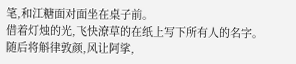笔,和江糖面对面坐在桌子前。
借着灯烛的光,飞快潦草的在纸上写下所有人的名字。
随后将斛律敦颜,风让阿挲,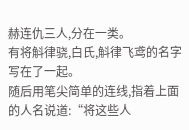赫连仇三人,分在一类。
有将斛律骁,白氏,斛律飞鸢的名字写在了一起。
随后用笔尖简单的连线,指着上面的人名说道:“将这些人